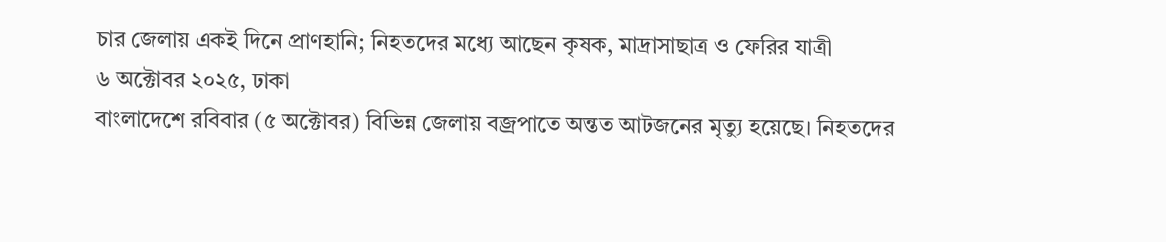চার জেলায় একই দিনে প্রাণহানি; নিহতদের মধ্যে আছেন কৃষক, মাদ্রাসাছাত্র ও ফেরির যাত্রী
৬ অক্টোবর ২০২৫, ঢাকা
বাংলাদেশে রবিবার (৫ অক্টোবর) বিভিন্ন জেলায় বজ্রপাতে অন্তত আটজনের মৃত্যু হয়েছে। নিহতদের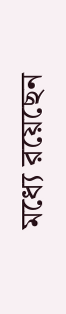মধ্যে রয়েছেন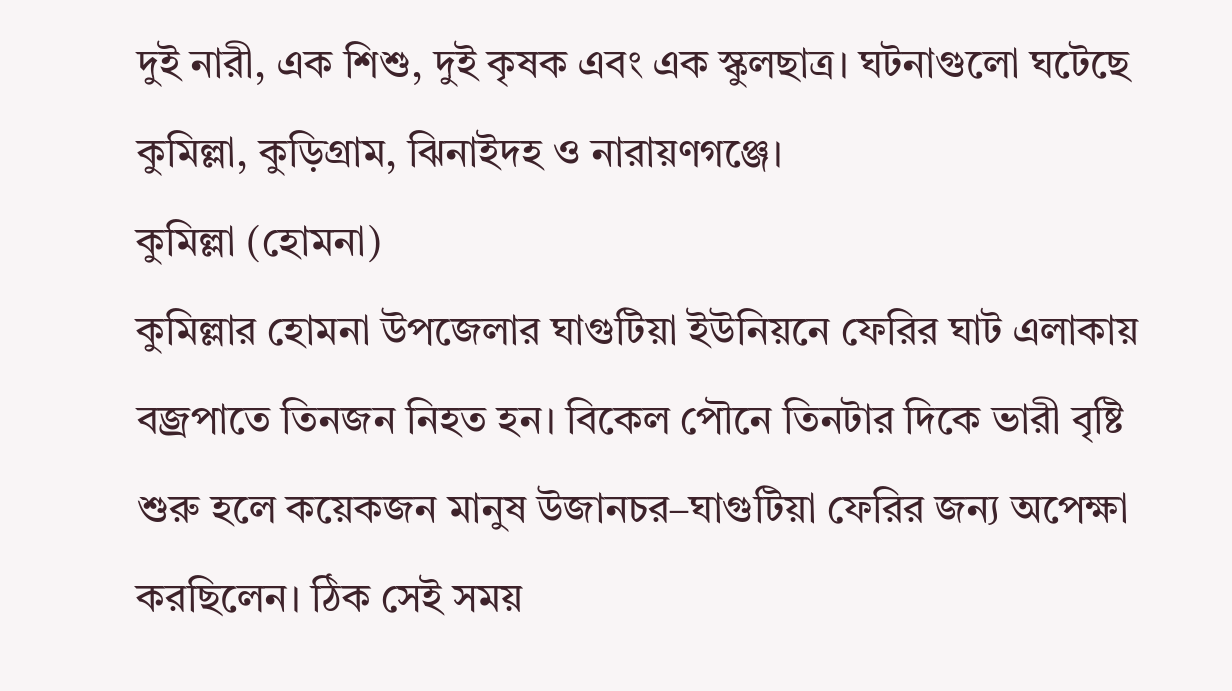দুই নারী, এক শিশু, দুই কৃষক এবং এক স্কুলছাত্র। ঘটনাগুলো ঘটেছে কুমিল্লা, কুড়িগ্রাম, ঝিনাইদহ ও নারায়ণগঞ্জে।
কুমিল্লা (হোমনা)
কুমিল্লার হোমনা উপজেলার ঘাগুটিয়া ইউনিয়নে ফেরির ঘাট এলাকায় বজ্রপাতে তিনজন নিহত হন। বিকেল পৌনে তিনটার দিকে ভারী বৃষ্টি শুরু হলে কয়েকজন মানুষ উজানচর–ঘাগুটিয়া ফেরির জন্য অপেক্ষা করছিলেন। ঠিক সেই সময়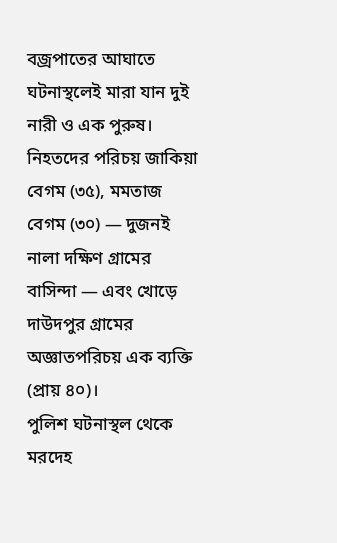বজ্রপাতের আঘাতে ঘটনাস্থলেই মারা যান দুই নারী ও এক পুরুষ।
নিহতদের পরিচয় জাকিয়া বেগম (৩৫), মমতাজ বেগম (৩০) — দুজনই নালা দক্ষিণ গ্রামের বাসিন্দা — এবং খোড়ে দাউদপুর গ্রামের অজ্ঞাতপরিচয় এক ব্যক্তি (প্রায় ৪০)।
পুলিশ ঘটনাস্থল থেকে মরদেহ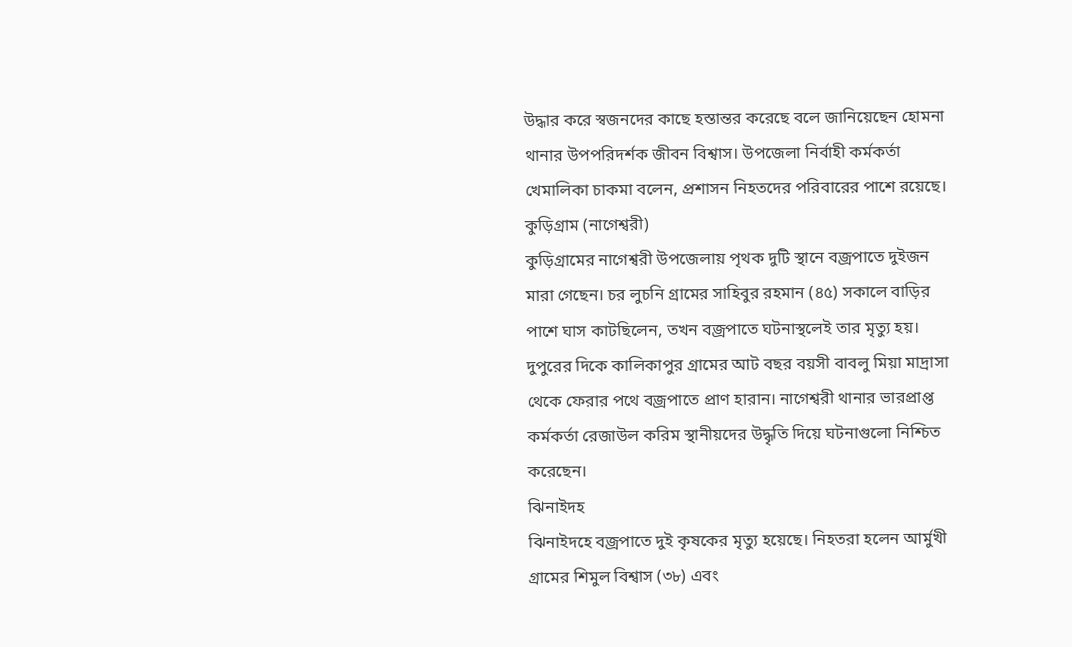উদ্ধার করে স্বজনদের কাছে হস্তান্তর করেছে বলে জানিয়েছেন হোমনা থানার উপপরিদর্শক জীবন বিশ্বাস। উপজেলা নির্বাহী কর্মকর্তা খেমালিকা চাকমা বলেন, প্রশাসন নিহতদের পরিবারের পাশে রয়েছে।
কুড়িগ্রাম (নাগেশ্বরী)
কুড়িগ্রামের নাগেশ্বরী উপজেলায় পৃথক দুটি স্থানে বজ্রপাতে দুইজন মারা গেছেন। চর লুচনি গ্রামের সাহিবুর রহমান (৪৫) সকালে বাড়ির পাশে ঘাস কাটছিলেন, তখন বজ্রপাতে ঘটনাস্থলেই তার মৃত্যু হয়। দুপুরের দিকে কালিকাপুর গ্রামের আট বছর বয়সী বাবলু মিয়া মাদ্রাসা থেকে ফেরার পথে বজ্রপাতে প্রাণ হারান। নাগেশ্বরী থানার ভারপ্রাপ্ত কর্মকর্তা রেজাউল করিম স্থানীয়দের উদ্ধৃতি দিয়ে ঘটনাগুলো নিশ্চিত করেছেন।
ঝিনাইদহ
ঝিনাইদহে বজ্রপাতে দুই কৃষকের মৃত্যু হয়েছে। নিহতরা হলেন আর্মুখী গ্রামের শিমুল বিশ্বাস (৩৮) এবং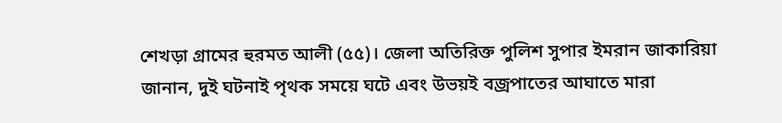শেখড়া গ্রামের হুরমত আলী (৫৫)। জেলা অতিরিক্ত পুলিশ সুপার ইমরান জাকারিয়া জানান, দুই ঘটনাই পৃথক সময়ে ঘটে এবং উভয়ই বজ্রপাতের আঘাতে মারা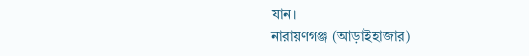যান।
নারায়ণগঞ্জ (আড়াইহাজার)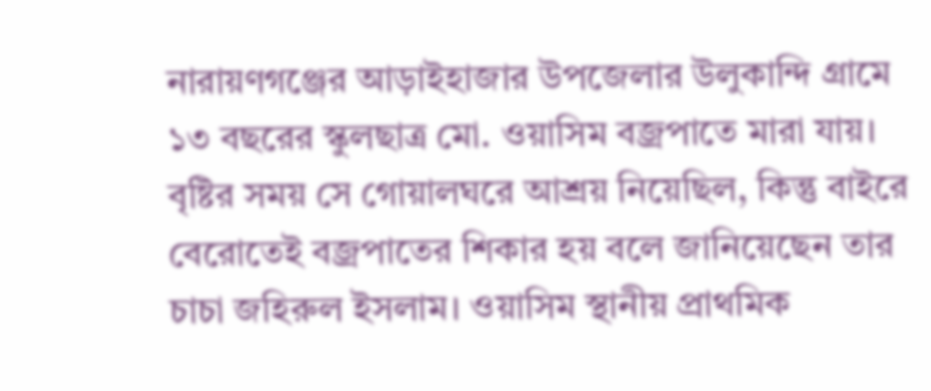নারায়ণগঞ্জের আড়াইহাজার উপজেলার উলুকান্দি গ্রামে ১৩ বছরের স্কুলছাত্র মো. ওয়াসিম বজ্রপাতে মারা যায়। বৃষ্টির সময় সে গোয়ালঘরে আশ্রয় নিয়েছিল, কিন্তু বাইরে বেরোতেই বজ্রপাতের শিকার হয় বলে জানিয়েছেন তার চাচা জহিরুল ইসলাম। ওয়াসিম স্থানীয় প্রাথমিক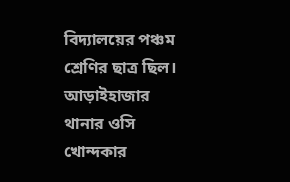বিদ্যালয়ের পঞ্চম শ্রেণির ছাত্র ছিল। আড়াইহাজার থানার ওসি খোন্দকার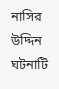নাসির উদ্দিন ঘটনাটি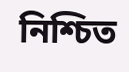নিশ্চিত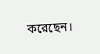করেছেন।